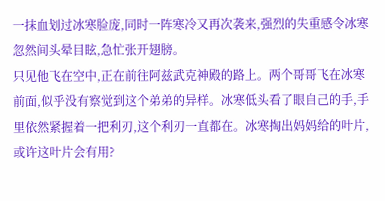一抹血划过冰寒脸庞,同时一阵寒冷又再次袭来,强烈的失重感令冰寒忽然间头晕目眩,急忙张开翅膀。
只见他飞在空中,正在前往阿兹武克神殿的路上。两个哥哥飞在冰寒前面,似乎没有察觉到这个弟弟的异样。冰寒低头看了眼自己的手,手里依然紧握着一把利刃,这个利刃一直都在。冰寒掏出妈妈给的叶片,或许这叶片会有用?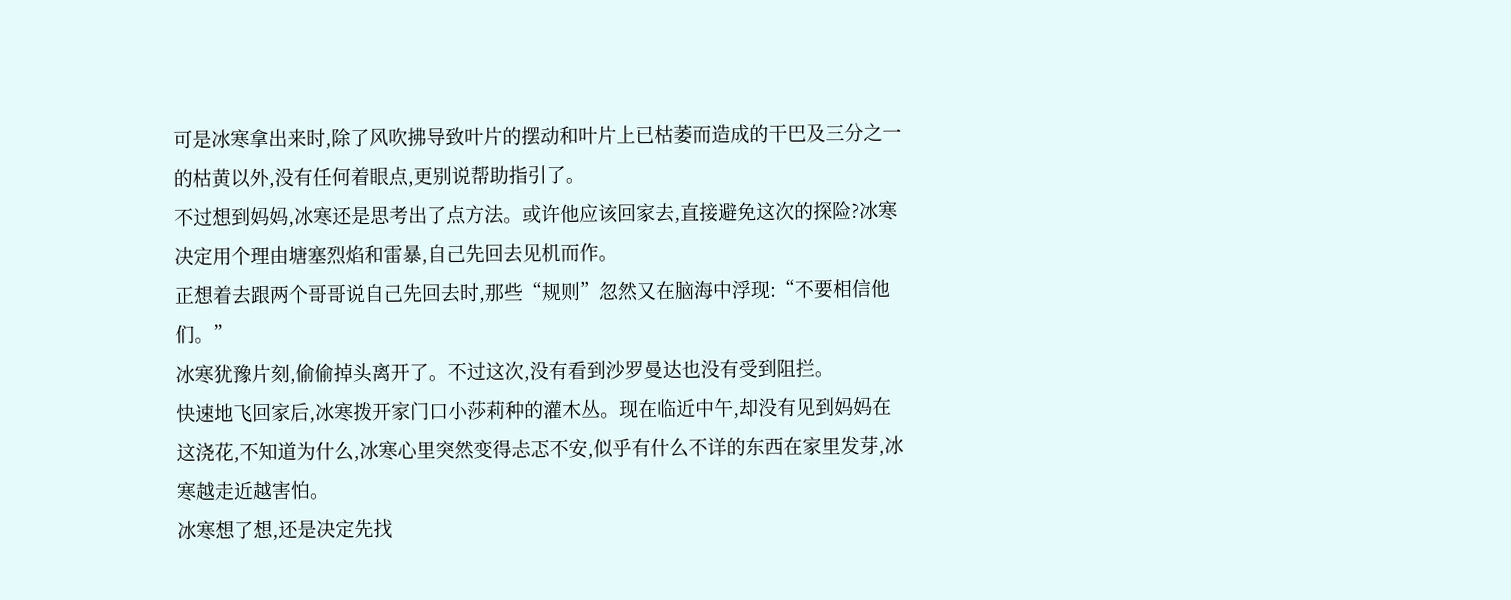可是冰寒拿出来时,除了风吹拂导致叶片的摆动和叶片上已枯萎而造成的干巴及三分之一的枯黄以外,没有任何着眼点,更别说帮助指引了。
不过想到妈妈,冰寒还是思考出了点方法。或许他应该回家去,直接避免这次的探险?冰寒决定用个理由塘塞烈焰和雷暴,自己先回去见机而作。
正想着去跟两个哥哥说自己先回去时,那些“规则”忽然又在脑海中浮现:“不要相信他们。”
冰寒犹豫片刻,偷偷掉头离开了。不过这次,没有看到沙罗曼达也没有受到阻拦。
快速地飞回家后,冰寒拨开家门口小莎莉种的灌木丛。现在临近中午,却没有见到妈妈在这浇花,不知道为什么,冰寒心里突然变得忐忑不安,似乎有什么不详的东西在家里发芽,冰寒越走近越害怕。
冰寒想了想,还是决定先找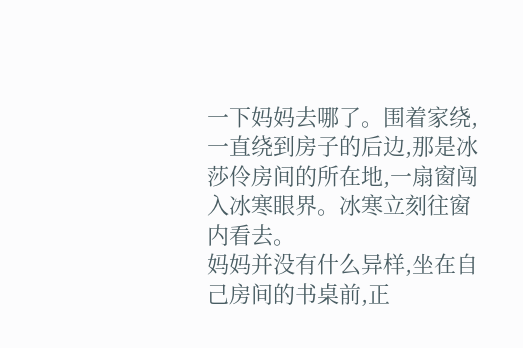一下妈妈去哪了。围着家绕,一直绕到房子的后边,那是冰莎伶房间的所在地,一扇窗闯入冰寒眼界。冰寒立刻往窗内看去。
妈妈并没有什么异样,坐在自己房间的书桌前,正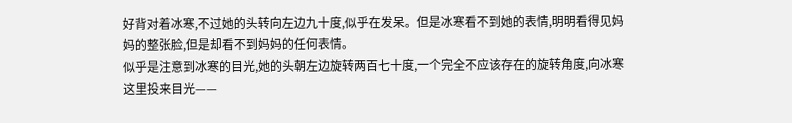好背对着冰寒,不过她的头转向左边九十度,似乎在发呆。但是冰寒看不到她的表情,明明看得见妈妈的整张脸,但是却看不到妈妈的任何表情。
似乎是注意到冰寒的目光,她的头朝左边旋转两百七十度,一个完全不应该存在的旋转角度,向冰寒这里投来目光——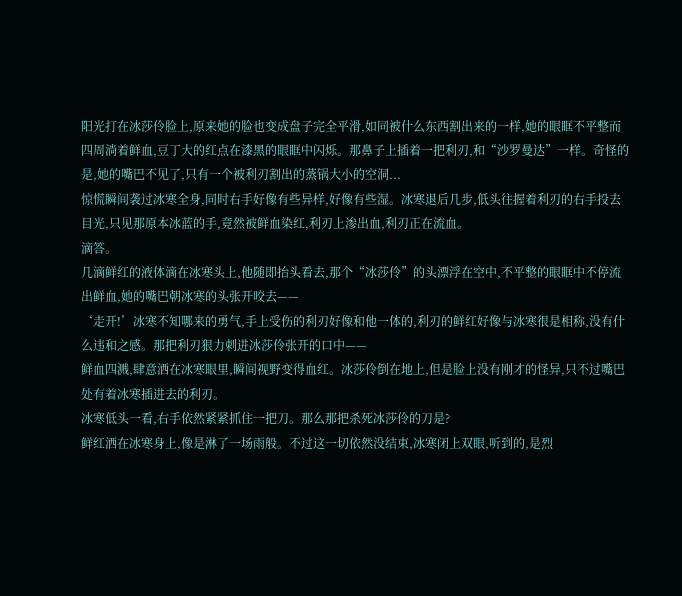阳光打在冰莎伶脸上,原来她的脸也变成盘子完全平滑,如同被什么东西割出来的一样,她的眼眶不平整而四周淌着鲜血,豆丁大的红点在漆黑的眼眶中闪烁。那鼻子上插着一把利刃,和“沙罗曼达”一样。奇怪的是,她的嘴巴不见了,只有一个被利刃割出的蒸锅大小的空洞...
惊慌瞬间袭过冰寒全身,同时右手好像有些异样,好像有些湿。冰寒退后几步,低头往握着利刃的右手投去目光,只见那原本冰蓝的手,竟然被鲜血染红,利刃上渗出血,利刃正在流血。
滴答。
几滴鲜红的液体滴在冰寒头上,他随即抬头看去,那个“冰莎伶”的头漂浮在空中,不平整的眼眶中不停流出鲜血,她的嘴巴朝冰寒的头张开咬去——
‘走开!’冰寒不知哪来的勇气,手上受伤的利刃好像和他一体的,利刃的鲜红好像与冰寒很是相称,没有什么违和之感。那把利刃狠力刺进冰莎伶张开的口中——
鲜血四溅,肆意洒在冰寒眼里,瞬间视野变得血红。冰莎伶倒在地上,但是脸上没有刚才的怪异,只不过嘴巴处有着冰寒插进去的利刃。
冰寒低头一看,右手依然紧紧抓住一把刀。那么那把杀死冰莎伶的刀是?
鲜红洒在冰寒身上,像是淋了一场雨般。不过这一切依然没结束,冰寒闭上双眼,听到的,是烈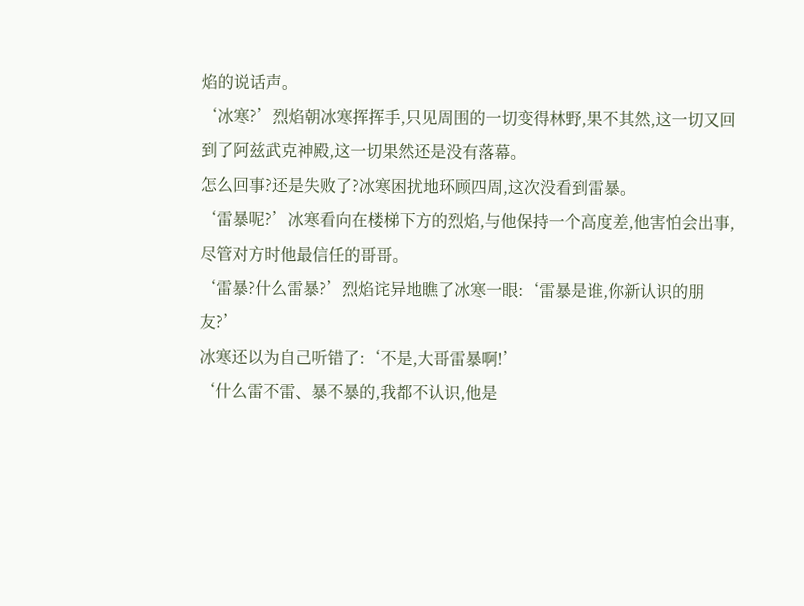焰的说话声。
‘冰寒?’烈焰朝冰寒挥挥手,只见周围的一切变得林野,果不其然,这一切又回到了阿兹武克神殿,这一切果然还是没有落幕。
怎么回事?还是失败了?冰寒困扰地环顾四周,这次没看到雷暴。
‘雷暴呢?’冰寒看向在楼梯下方的烈焰,与他保持一个高度差,他害怕会出事,尽管对方时他最信任的哥哥。
‘雷暴?什么雷暴?’烈焰诧异地瞧了冰寒一眼:‘雷暴是谁,你新认识的朋友?’
冰寒还以为自己听错了:‘不是,大哥雷暴啊!’
‘什么雷不雷、暴不暴的,我都不认识,他是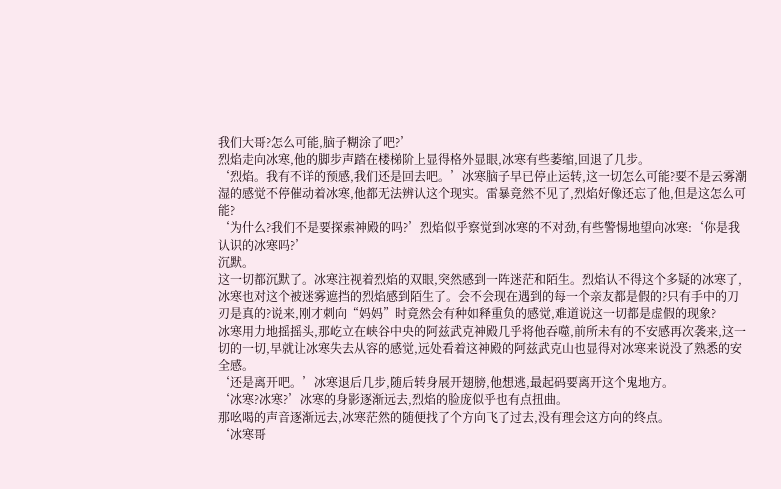我们大哥?怎么可能,脑子糊涂了吧?’
烈焰走向冰寒,他的脚步声踏在楼梯阶上显得格外显眼,冰寒有些萎缩,回退了几步。
‘烈焰。我有不详的预感,我们还是回去吧。’冰寒脑子早已停止运转,这一切怎么可能?要不是云雾潮湿的感觉不停催动着冰寒,他都无法辨认这个现实。雷暴竟然不见了,烈焰好像还忘了他,但是这怎么可能?
‘为什么?我们不是要探索神殿的吗?’烈焰似乎察觉到冰寒的不对劲,有些警惕地望向冰寒:‘你是我认识的冰寒吗?’
沉默。
这一切都沉默了。冰寒注视着烈焰的双眼,突然感到一阵迷茫和陌生。烈焰认不得这个多疑的冰寒了,冰寒也对这个被迷雾遮挡的烈焰感到陌生了。会不会现在遇到的每一个亲友都是假的?只有手中的刀刃是真的?说来,刚才刺向“妈妈”时竟然会有种如释重负的感觉,难道说这一切都是虚假的现象?
冰寒用力地摇摇头,那屹立在峡谷中央的阿兹武克神殿几乎将他吞噬,前所未有的不安感再次袭来,这一切的一切,早就让冰寒失去从容的感觉,远处看着这神殿的阿兹武克山也显得对冰寒来说没了熟悉的安全感。
‘还是离开吧。’冰寒退后几步,随后转身展开翅膀,他想逃,最起码要离开这个鬼地方。
‘冰寒?冰寒?’冰寒的身影逐渐远去,烈焰的脸庞似乎也有点扭曲。
那吆喝的声音逐渐远去,冰寒茫然的随便找了个方向飞了过去,没有理会这方向的终点。
‘冰寒哥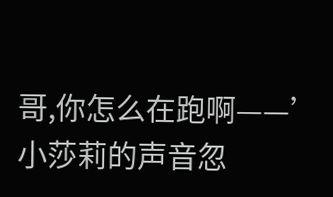哥,你怎么在跑啊——’小莎莉的声音忽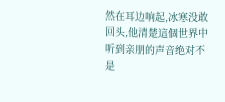然在耳边响起,冰寒没敢回头,他清楚這個世界中听到亲朋的声音绝对不是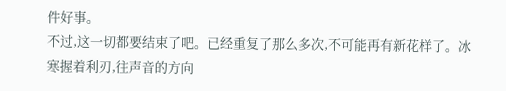件好事。
不过,这一切都要结束了吧。已经重复了那么多次,不可能再有新花样了。冰寒握着利刃,往声音的方向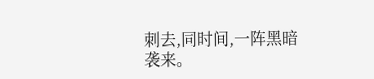刺去,同时间,一阵黑暗袭来。